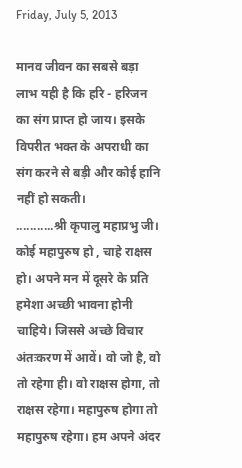Friday, July 5, 2013

मानव जीवन का सबसे बड़ा लाभ यही है कि हरि - हरिजन का संग प्राप्त हो जाय। इसके विपरीत भक्त के अपराधी का संग करने से बड़ी और कोई हानि नहीं हो सकती।
...........श्री कृपालु महाप्रभु जी।
कोई महापुरुष हो , चाहे राक्षस हो। अपने मन में दूसरे के प्रति हमेशा अच्छी भावना होनी चाहिये। जिससे अच्छे विचार अंतःकरण में आवें। वो जो है, वो तो रहेगा ही। वो राक्षस होगा, तो राक्षस रहेगा। महापुरुष होगा तो महापुरुष रहेगा। हम अपने अंदर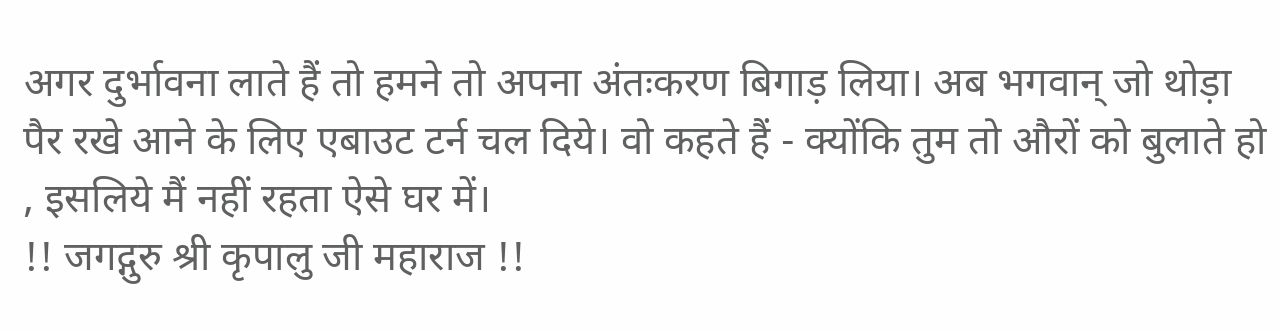अगर दुर्भावना लाते हैं तो हमने तो अपना अंतःकरण बिगाड़ लिया। अब भगवान् जो थोड़ा पैर रखे आने के लिए एबाउट टर्न चल दिये। वो कहते हैं - क्योंकि तुम तो औरों को बुलाते हो , इसलिये मैं नहीं रहता ऐसे घर में।
!! जगद्गुरु श्री कृपालु जी महाराज !!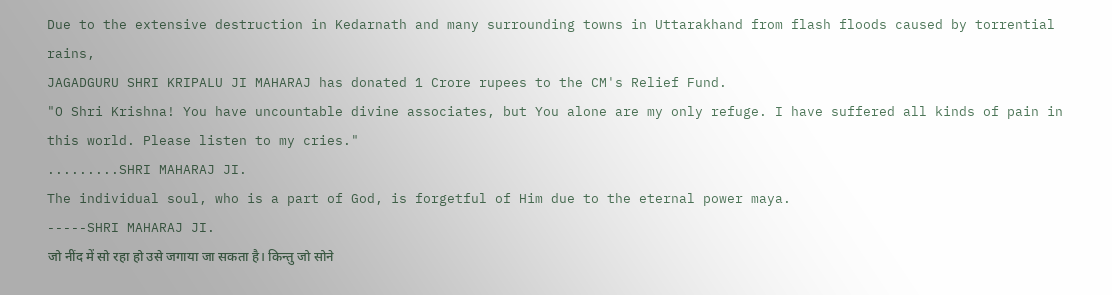Due to the extensive destruction in Kedarnath and many surrounding towns in Uttarakhand from flash floods caused by torrential rains,
JAGADGURU SHRI KRIPALU JI MAHARAJ has donated 1 Crore rupees to the CM's Relief Fund.
"O Shri Krishna! You have uncountable divine associates, but You alone are my only refuge. I have suffered all kinds of pain in this world. Please listen to my cries."
.........SHRI MAHARAJ JI.
The individual soul, who is a part of God, is forgetful of Him due to the eternal power maya.
-----SHRI MAHARAJ JI.
जो नींद में सो रहा हो उसे जगाया जा सकता है। किन्तु जो सोने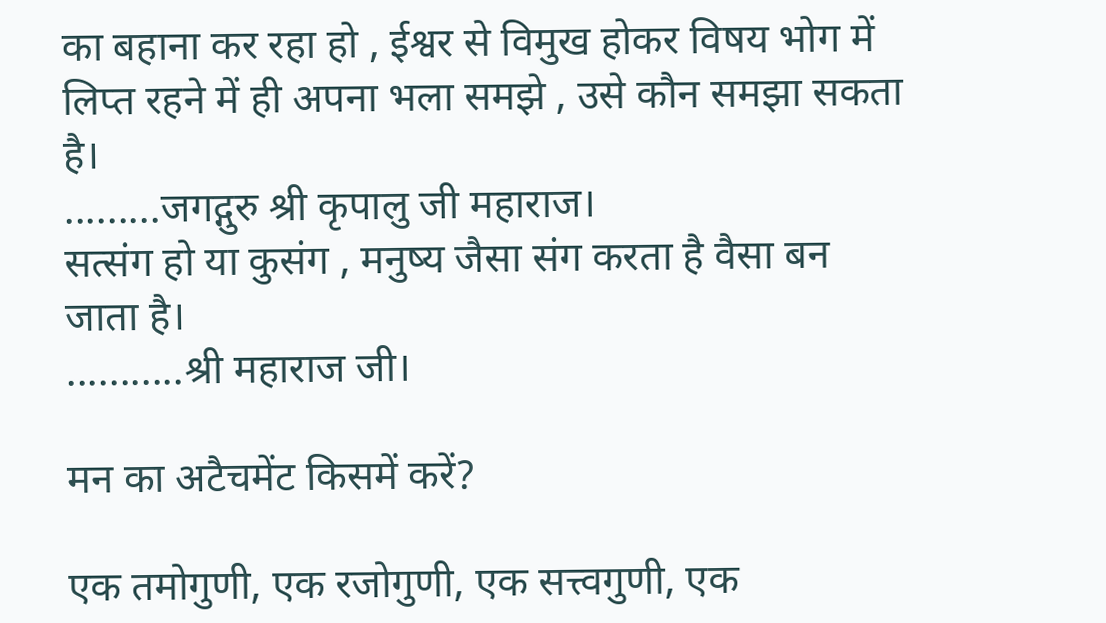का बहाना कर रहा हो , ईश्वर से विमुख होकर विषय भोग में लिप्त रहने में ही अपना भला समझे , उसे कौन समझा सकता है।
.........जगद्गुरु श्री कृपालु जी महाराज।
सत्संग हो या कुसंग , मनुष्य जैसा संग करता है वैसा बन जाता है।
...........श्री महाराज जी।

मन का अटैचमेंट किसमें करें?

एक तमोगुणी, एक रजोगुणी, एक सत्त्वगुणी, एक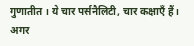गुणातीत । ये चार पर्सनैलिटी, चार कक्षाएँ हैं। अगर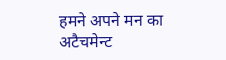हमने अपने मन का अटैचमेन्ट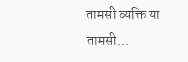तामसी व्यक्ति या तामसी...